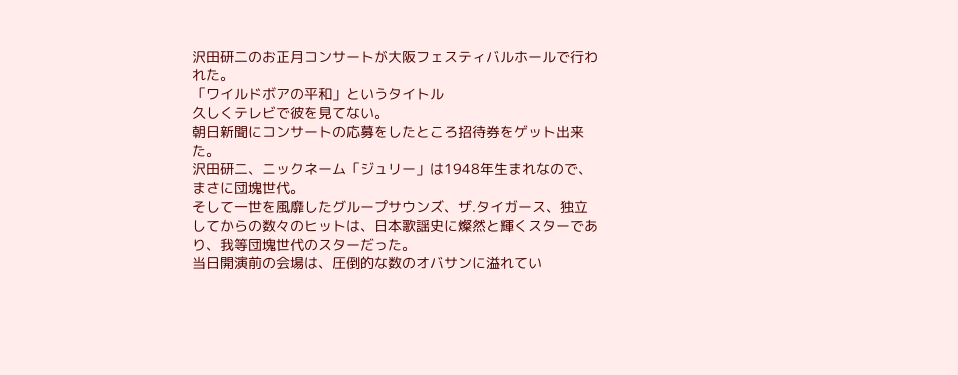沢田研二のお正月コンサートが大阪フェスティバルホールで行われた。
「ワイルドボアの平和」というタイトル
久しくテレビで彼を見てない。
朝日新聞にコンサートの応募をしたところ招待券をゲット出来た。
沢田研二、ニックネーム「ジュリー」は1948年生まれなので、まさに団塊世代。
そして一世を風靡したグループサウンズ、ザ.タイガース、独立してからの数々のヒットは、日本歌謡史に燦然と輝くスターであり、我等団塊世代のスターだった。
当日開演前の会場は、圧倒的な数のオバサンに溢れてい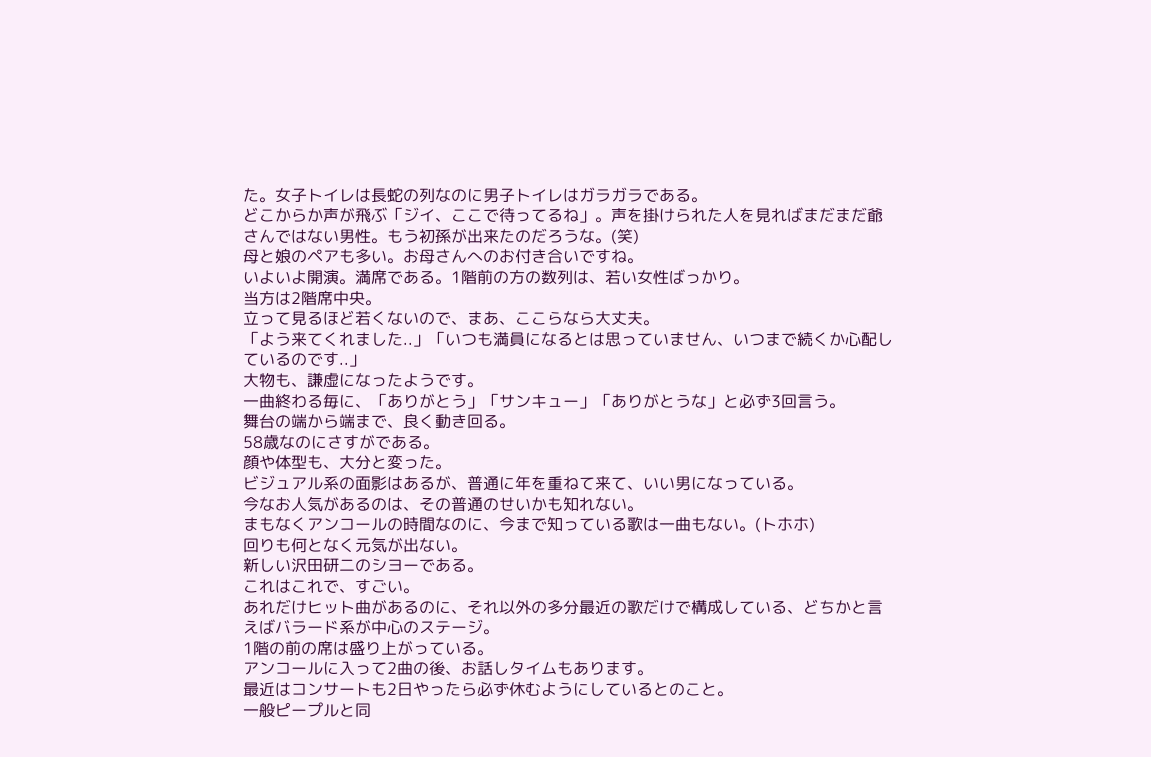た。女子トイレは長蛇の列なのに男子トイレはガラガラである。
どこからか声が飛ぶ「ジイ、ここで待ってるね」。声を掛けられた人を見ればまだまだ爺さんではない男性。もう初孫が出来たのだろうな。(笑)
母と娘のペアも多い。お母さんへのお付き合いですね。
いよいよ開演。満席である。1階前の方の数列は、若い女性ばっかり。
当方は2階席中央。
立って見るほど若くないので、まあ、ここらなら大丈夫。
「よう来てくれました..」「いつも満員になるとは思っていません、いつまで続くか心配しているのです..」
大物も、謙虚になったようです。
一曲終わる毎に、「ありがとう」「サンキュー」「ありがとうな」と必ず3回言う。
舞台の端から端まで、良く動き回る。
58歳なのにさすがである。
顔や体型も、大分と変った。
ビジュアル系の面影はあるが、普通に年を重ねて来て、いい男になっている。
今なお人気があるのは、その普通のせいかも知れない。
まもなくアンコールの時間なのに、今まで知っている歌は一曲もない。(トホホ)
回りも何となく元気が出ない。
新しい沢田研二のシヨーである。
これはこれで、すごい。
あれだけヒット曲があるのに、それ以外の多分最近の歌だけで構成している、どちかと言えばバラード系が中心のステージ。
1階の前の席は盛り上がっている。
アンコールに入って2曲の後、お話しタイムもあります。
最近はコンサートも2日やったら必ず休むようにしているとのこと。
一般ピープルと同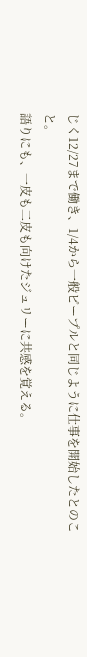じく12/27まで働き、1/4から一般ピープルと同じように仕事を開始したとのこと。
語りにも、一皮も二皮も向けたジュリーに共感を覚える。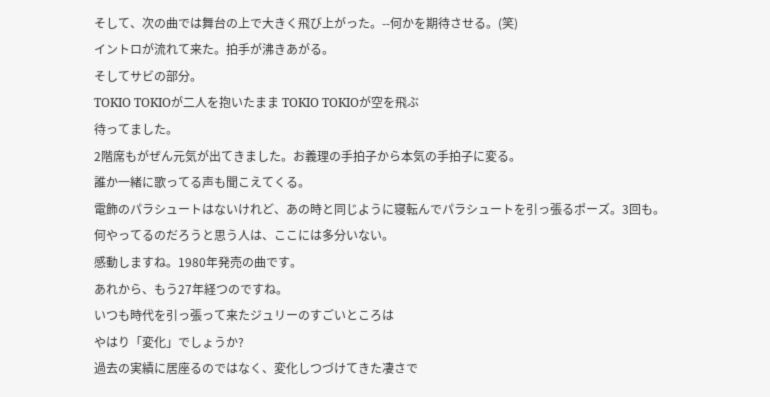そして、次の曲では舞台の上で大きく飛び上がった。--何かを期待させる。(笑)
イントロが流れて来た。拍手が沸きあがる。
そしてサビの部分。
TOKIO TOKIOが二人を抱いたまま TOKIO TOKIOが空を飛ぶ
待ってました。
2階席もがぜん元気が出てきました。お義理の手拍子から本気の手拍子に変る。
誰か一緒に歌ってる声も聞こえてくる。
電飾のパラシュートはないけれど、あの時と同じように寝転んでパラシュートを引っ張るポーズ。3回も。
何やってるのだろうと思う人は、ここには多分いない。
感動しますね。1980年発売の曲です。
あれから、もう27年経つのですね。
いつも時代を引っ張って来たジュリーのすごいところは
やはり「変化」でしょうか?
過去の実績に居座るのではなく、変化しつづけてきた凄さで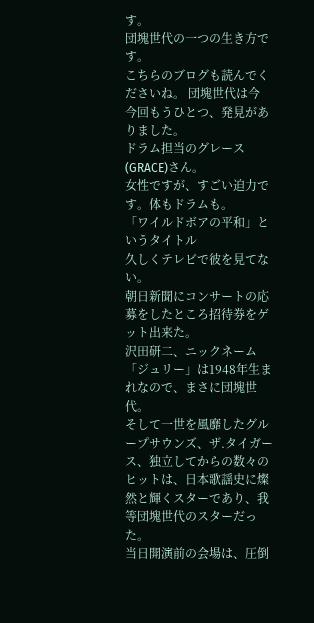す。
団塊世代の一つの生き方です。
こちらのブログも読んでくださいね。 団塊世代は今
今回もうひとつ、発見がありました。
ドラム担当のグレース(GRACE)さん。
女性ですが、すごい迫力です。体もドラムも。
「ワイルドボアの平和」というタイトル
久しくテレビで彼を見てない。
朝日新聞にコンサートの応募をしたところ招待券をゲット出来た。
沢田研二、ニックネーム「ジュリー」は1948年生まれなので、まさに団塊世代。
そして一世を風靡したグループサウンズ、ザ.タイガース、独立してからの数々のヒットは、日本歌謡史に燦然と輝くスターであり、我等団塊世代のスターだった。
当日開演前の会場は、圧倒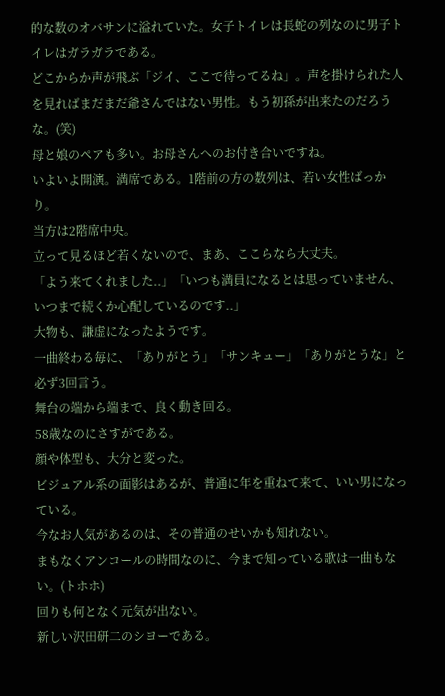的な数のオバサンに溢れていた。女子トイレは長蛇の列なのに男子トイレはガラガラである。
どこからか声が飛ぶ「ジイ、ここで待ってるね」。声を掛けられた人を見ればまだまだ爺さんではない男性。もう初孫が出来たのだろうな。(笑)
母と娘のペアも多い。お母さんへのお付き合いですね。
いよいよ開演。満席である。1階前の方の数列は、若い女性ばっかり。
当方は2階席中央。
立って見るほど若くないので、まあ、ここらなら大丈夫。
「よう来てくれました..」「いつも満員になるとは思っていません、いつまで続くか心配しているのです..」
大物も、謙虚になったようです。
一曲終わる毎に、「ありがとう」「サンキュー」「ありがとうな」と必ず3回言う。
舞台の端から端まで、良く動き回る。
58歳なのにさすがである。
顔や体型も、大分と変った。
ビジュアル系の面影はあるが、普通に年を重ねて来て、いい男になっている。
今なお人気があるのは、その普通のせいかも知れない。
まもなくアンコールの時間なのに、今まで知っている歌は一曲もない。(トホホ)
回りも何となく元気が出ない。
新しい沢田研二のシヨーである。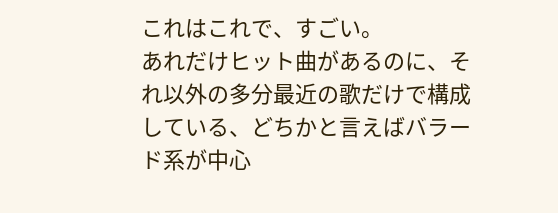これはこれで、すごい。
あれだけヒット曲があるのに、それ以外の多分最近の歌だけで構成している、どちかと言えばバラード系が中心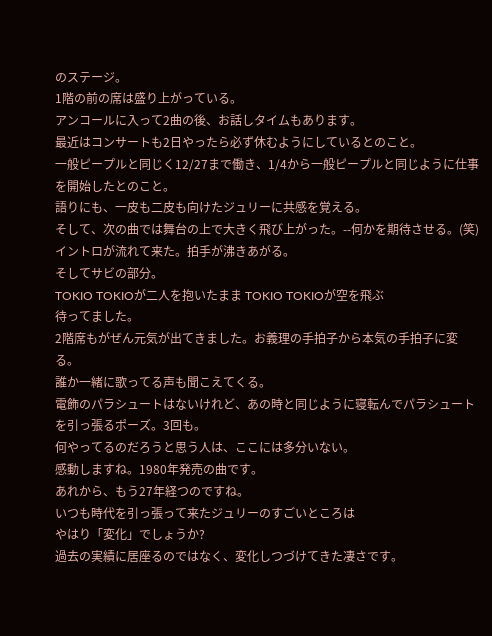のステージ。
1階の前の席は盛り上がっている。
アンコールに入って2曲の後、お話しタイムもあります。
最近はコンサートも2日やったら必ず休むようにしているとのこと。
一般ピープルと同じく12/27まで働き、1/4から一般ピープルと同じように仕事を開始したとのこと。
語りにも、一皮も二皮も向けたジュリーに共感を覚える。
そして、次の曲では舞台の上で大きく飛び上がった。--何かを期待させる。(笑)
イントロが流れて来た。拍手が沸きあがる。
そしてサビの部分。
TOKIO TOKIOが二人を抱いたまま TOKIO TOKIOが空を飛ぶ
待ってました。
2階席もがぜん元気が出てきました。お義理の手拍子から本気の手拍子に変る。
誰か一緒に歌ってる声も聞こえてくる。
電飾のパラシュートはないけれど、あの時と同じように寝転んでパラシュートを引っ張るポーズ。3回も。
何やってるのだろうと思う人は、ここには多分いない。
感動しますね。1980年発売の曲です。
あれから、もう27年経つのですね。
いつも時代を引っ張って来たジュリーのすごいところは
やはり「変化」でしょうか?
過去の実績に居座るのではなく、変化しつづけてきた凄さです。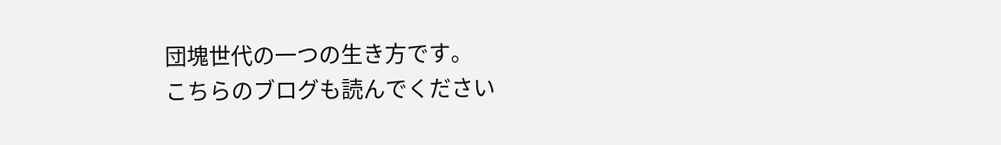団塊世代の一つの生き方です。
こちらのブログも読んでください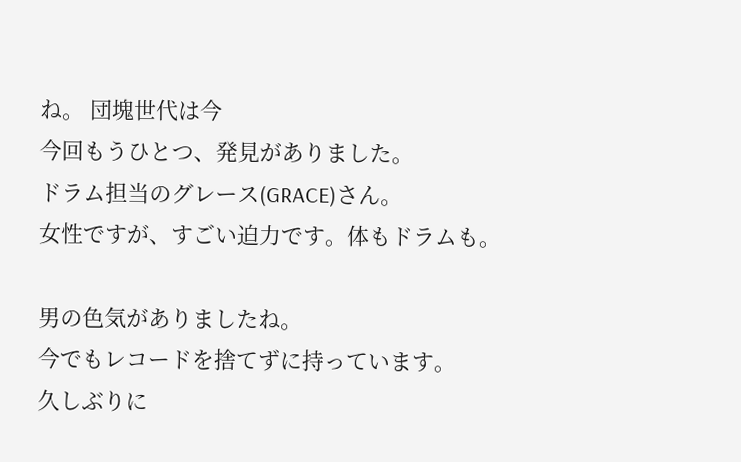ね。 団塊世代は今
今回もうひとつ、発見がありました。
ドラム担当のグレース(GRACE)さん。
女性ですが、すごい迫力です。体もドラムも。

男の色気がありましたね。
今でもレコードを捨てずに持っています。
久しぶりに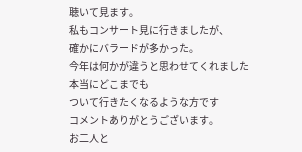聴いて見ます。
私もコンサート見に行きましたが、
確かにバラードが多かった。
今年は何かが違うと思わせてくれました
本当にどこまでも
ついて行きたくなるような方です
コメントありがとうございます。
お二人と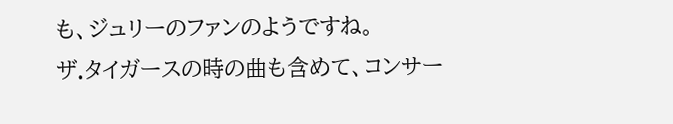も、ジュリーのファンのようですね。
ザ.タイガースの時の曲も含めて、コンサー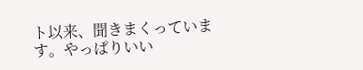ト以来、聞きまくっています。やっぱりいい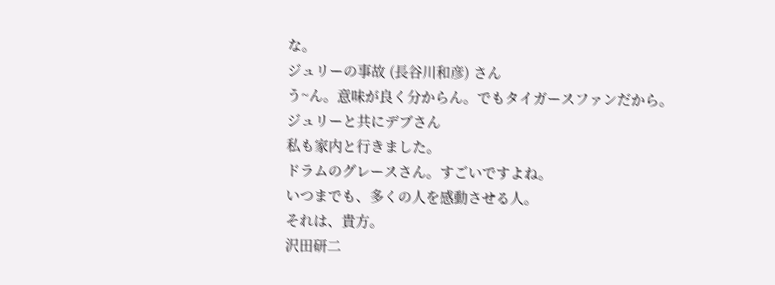な。
ジュリーの事故 (長谷川和彦) さん
う~ん。意味が良く分からん。でもタイガースファンだから。
ジュリーと共にデブさん
私も家内と行きました。
ドラムのグレースさん。すごいですよね。
いつまでも、多くの人を感動させる人。
それは、貴方。
沢田研二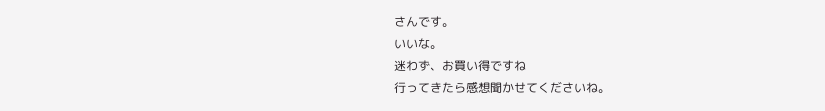さんです。
いいな。
迷わず、お買い得ですね
行ってきたら感想聞かせてくださいね。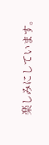楽しみにしています。